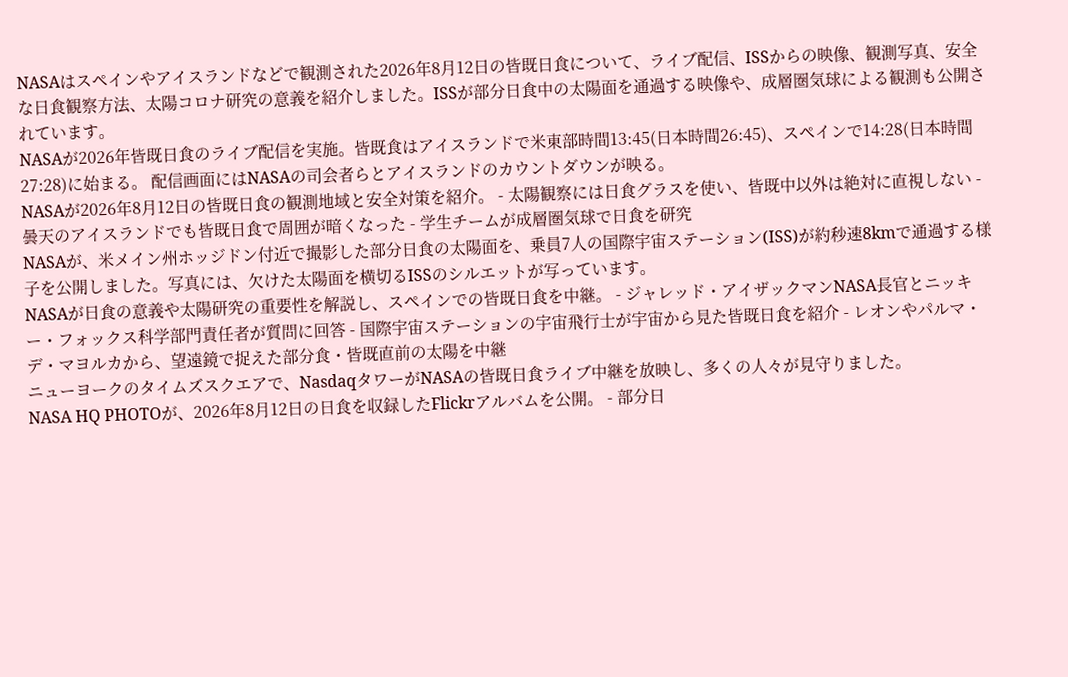NASAはスペインやアイスランドなどで観測された2026年8月12日の皆既日食について、ライブ配信、ISSからの映像、観測写真、安全な日食観察方法、太陽コロナ研究の意義を紹介しました。ISSが部分日食中の太陽面を通過する映像や、成層圏気球による観測も公開されています。
NASAが2026年皆既日食のライブ配信を実施。皆既食はアイスランドで米東部時間13:45(日本時間26:45)、スペインで14:28(日本時間27:28)に始まる。 配信画面にはNASAの司会者らとアイスランドのカウントダウンが映る。
NASAが2026年8月12日の皆既日食の観測地域と安全対策を紹介。 - 太陽観察には日食グラスを使い、皆既中以外は絶対に直視しない - 曇天のアイスランドでも皆既日食で周囲が暗くなった - 学生チームが成層圏気球で日食を研究
NASAが、米メイン州ホッジドン付近で撮影した部分日食の太陽面を、乗員7人の国際宇宙ステーション(ISS)が約秒速8kmで通過する様子を公開しました。写真には、欠けた太陽面を横切るISSのシルエットが写っています。
NASAが日食の意義や太陽研究の重要性を解説し、スペインでの皆既日食を中継。 - ジャレッド・アイザックマンNASA長官とニッキー・フォックス科学部門責任者が質問に回答 - 国際宇宙ステーションの宇宙飛行士が宇宙から見た皆既日食を紹介 - レオンやパルマ・デ・マヨルカから、望遠鏡で捉えた部分食・皆既直前の太陽を中継
ニューヨークのタイムズスクエアで、NasdaqタワーがNASAの皆既日食ライブ中継を放映し、多くの人々が見守りました。
NASA HQ PHOTOが、2026年8月12日の日食を収録したFlickrアルバムを公開。 - 部分日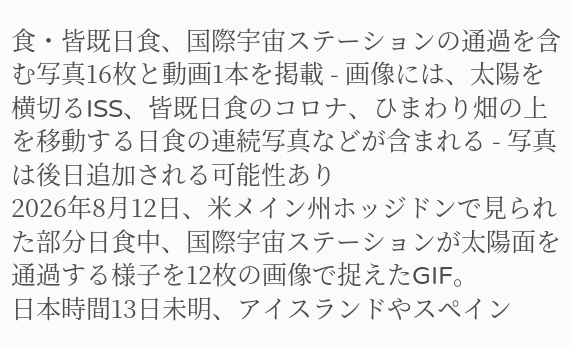食・皆既日食、国際宇宙ステーションの通過を含む写真16枚と動画1本を掲載 - 画像には、太陽を横切るISS、皆既日食のコロナ、ひまわり畑の上を移動する日食の連続写真などが含まれる - 写真は後日追加される可能性あり
2026年8月12日、米メイン州ホッジドンで見られた部分日食中、国際宇宙ステーションが太陽面を通過する様子を12枚の画像で捉えたGIF。
日本時間13日未明、アイスランドやスペイン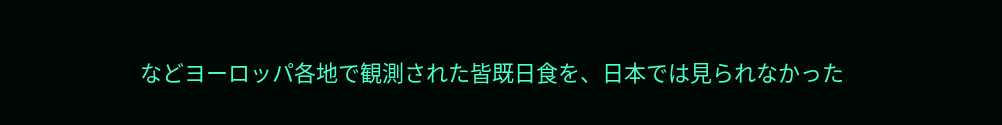などヨーロッパ各地で観測された皆既日食を、日本では見られなかった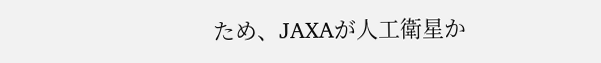ため、JAXAが人工衛星か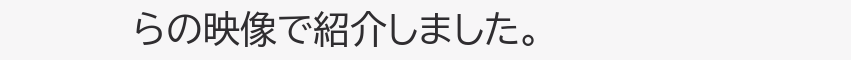らの映像で紹介しました。